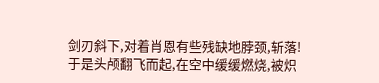剑刃斜下,对着肖恩有些残缺地脖颈,斩落!
于是头颅翻飞而起,在空中缓缓燃烧,被炽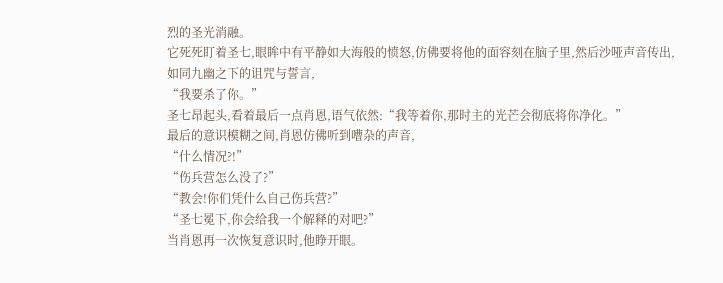烈的圣光消融。
它死死盯着圣七,眼眸中有平静如大海般的愤怒,仿佛要将他的面容刻在脑子里,然后沙哑声音传出,如同九幽之下的诅咒与誓言,
“我要杀了你。”
圣七昂起头,看着最后一点肖恩,语气依然:“我等着你,那时主的光芒会彻底将你净化。”
最后的意识模糊之间,肖恩仿佛听到嘈杂的声音,
“什么情况?!”
“伤兵营怎么没了?”
“教会!你们凭什么自己伤兵营?”
“圣七冕下,你会给我一个解释的对吧?”
当肖恩再一次恢复意识时,他睁开眼。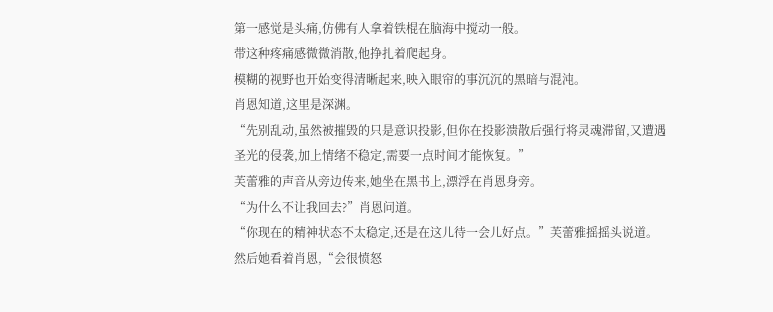第一感觉是头痛,仿佛有人拿着铁棍在脑海中搅动一般。
带这种疼痛感微微消散,他挣扎着爬起身。
模糊的视野也开始变得清晰起来,映入眼帘的事沉沉的黑暗与混沌。
肖恩知道,这里是深渊。
“先别乱动,虽然被摧毁的只是意识投影,但你在投影溃散后强行将灵魂滞留,又遭遇圣光的侵袭,加上情绪不稳定,需要一点时间才能恢复。”
芙蕾雅的声音从旁边传来,她坐在黑书上,漂浮在肖恩身旁。
“为什么不让我回去?”肖恩问道。
“你现在的精神状态不太稳定,还是在这儿待一会儿好点。”芙蕾雅摇摇头说道。
然后她看着肖恩,“会很愤怒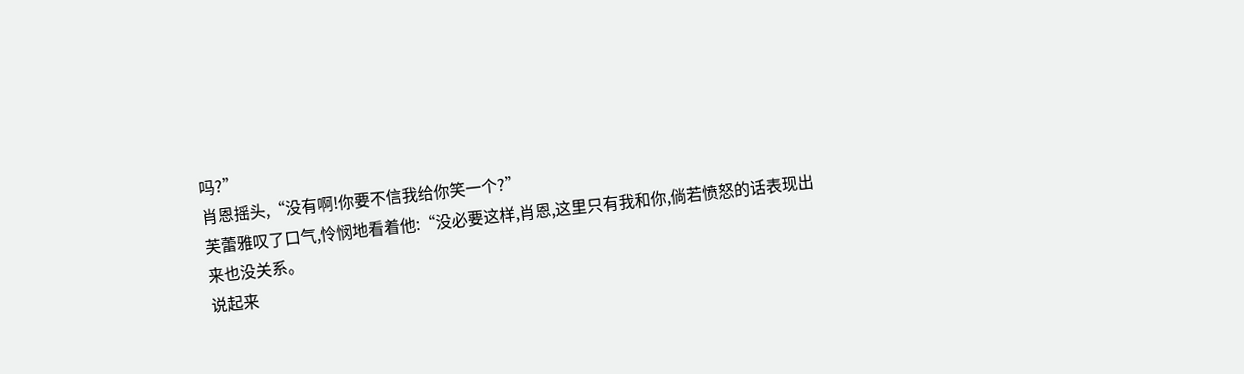吗?”
肖恩摇头,“没有啊!你要不信我给你笑一个?”
芙蕾雅叹了口气,怜悯地看着他:“没必要这样,肖恩,这里只有我和你,倘若愤怒的话表现出来也没关系。
说起来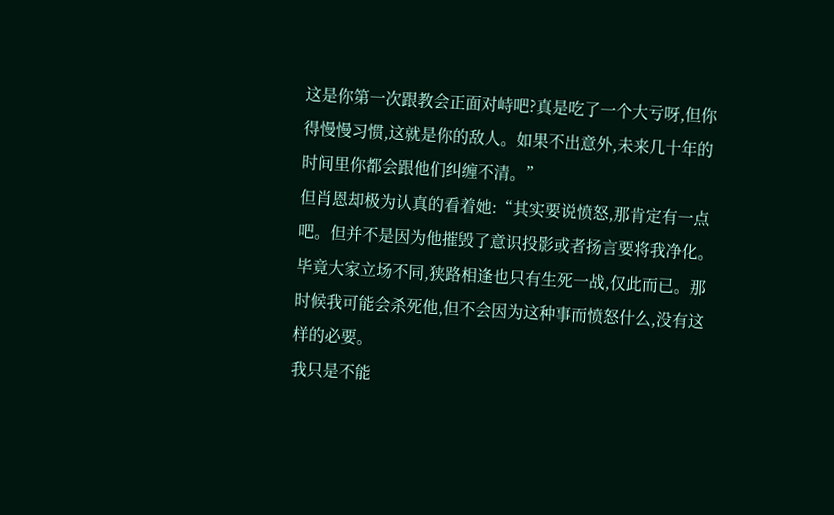这是你第一次跟教会正面对峙吧?真是吃了一个大亏呀,但你得慢慢习惯,这就是你的敌人。如果不出意外,未来几十年的时间里你都会跟他们纠缠不清。”
但肖恩却极为认真的看着她:“其实要说愤怒,那肯定有一点吧。但并不是因为他摧毁了意识投影或者扬言要将我净化。毕竟大家立场不同,狭路相逢也只有生死一战,仅此而已。那时候我可能会杀死他,但不会因为这种事而愤怒什么,没有这样的必要。
我只是不能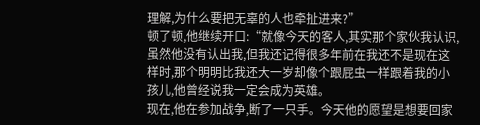理解,为什么要把无辜的人也牵扯进来?”
顿了顿,他继续开口:“就像今天的客人,其实那个家伙我认识,虽然他没有认出我,但我还记得很多年前在我还不是现在这样时,那个明明比我还大一岁却像个跟屁虫一样跟着我的小孩儿,他曾经说我一定会成为英雄。
现在,他在参加战争,断了一只手。今天他的愿望是想要回家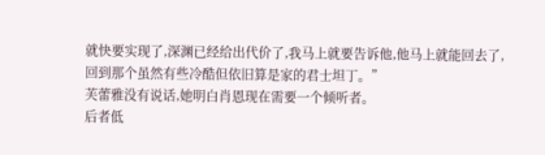就快要实现了,深渊已经给出代价了,我马上就要告诉他,他马上就能回去了,回到那个虽然有些冷酷但依旧算是家的君士坦丁。”
芙蕾雅没有说话,她明白肖恩现在需要一个倾听者。
后者低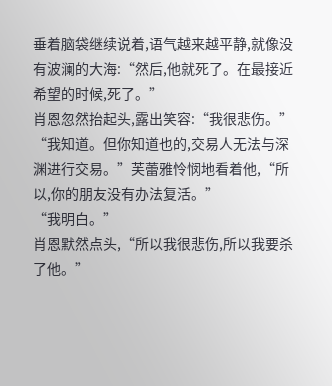垂着脑袋继续说着,语气越来越平静,就像没有波澜的大海:“然后,他就死了。在最接近希望的时候,死了。”
肖恩忽然抬起头,露出笑容:“我很悲伤。”
“我知道。但你知道也的,交易人无法与深渊进行交易。”芙蕾雅怜悯地看着他,“所以,你的朋友没有办法复活。”
“我明白。”
肖恩默然点头,“所以我很悲伤,所以我要杀了他。”